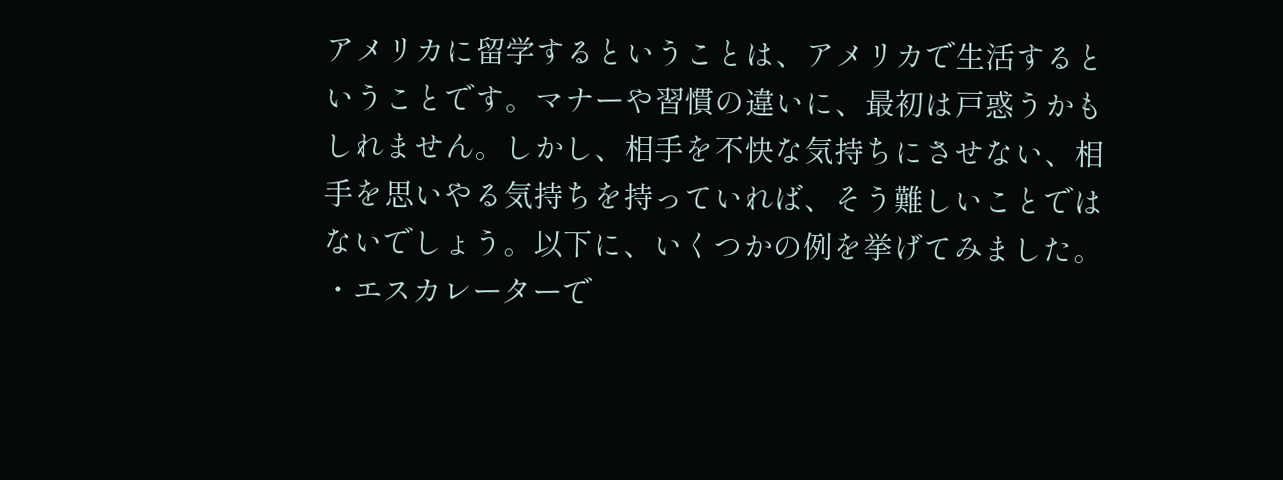アメリカに留学するということは、アメリカで生活するということです。マナーや習慣の違いに、最初は戸惑うかもしれません。しかし、相手を不快な気持ちにさせない、相手を思いやる気持ちを持っていれば、そう難しいことではないでしょう。以下に、いくつかの例を挙げてみました。
・エスカレーターで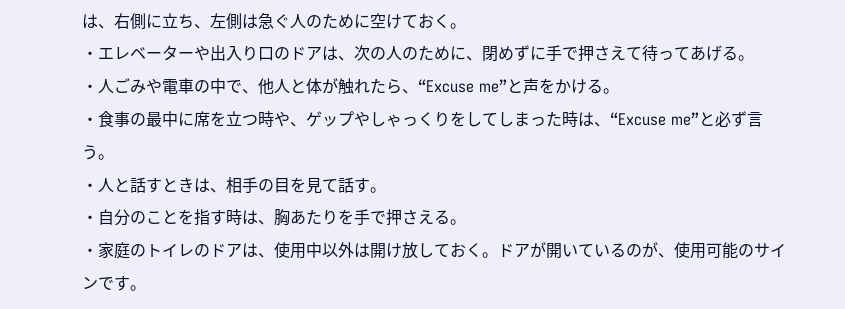は、右側に立ち、左側は急ぐ人のために空けておく。
・エレベーターや出入り口のドアは、次の人のために、閉めずに手で押さえて待ってあげる。
・人ごみや電車の中で、他人と体が触れたら、“Excuse me”と声をかける。
・食事の最中に席を立つ時や、ゲップやしゃっくりをしてしまった時は、“Excuse me”と必ず言う。
・人と話すときは、相手の目を見て話す。
・自分のことを指す時は、胸あたりを手で押さえる。
・家庭のトイレのドアは、使用中以外は開け放しておく。ドアが開いているのが、使用可能のサインです。